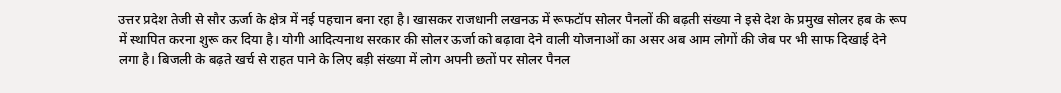उत्तर प्रदेश तेजी से सौर ऊर्जा के क्षेत्र में नई पहचान बना रहा है। खासकर राजधानी लखनऊ में रूफटॉप सोलर पैनलों की बढ़ती संख्या ने इसे देश के प्रमुख सोलर हब के रूप में स्थापित करना शुरू कर दिया है। योगी आदित्यनाथ सरकार की सोलर ऊर्जा को बढ़ावा देने वाली योजनाओं का असर अब आम लोगों की जेब पर भी साफ दिखाई देने लगा है। बिजली के बढ़ते खर्च से राहत पाने के लिए बड़ी संख्या में लोग अपनी छतों पर सोलर पैनल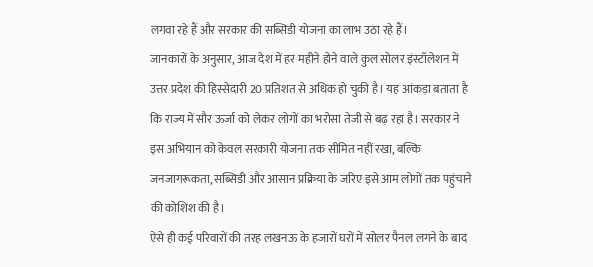लगवा रहे हैं और सरकार की सब्सिडी योजना का लाभ उठा रहे हैं।
जानकारों के अनुसार, आज देश में हर महीने होने वाले कुल सोलर इंस्टॉलेशन में उत्तर प्रदेश की हिस्सेदारी 20 प्रतिशत से अधिक हो चुकी है। यह आंकड़ा बताता है कि राज्य में सौर ऊर्जा को लेकर लोगों का भरोसा तेजी से बढ़ रहा है। सरकार ने इस अभियान को केवल सरकारी योजना तक सीमित नहीं रखा, बल्कि जनजागरूकता, सब्सिडी और आसान प्रक्रिया के जरिए इसे आम लोगों तक पहुंचाने की कोशिश की है।
ऐसे ही कई परिवारों की तरह लखनऊ के हजारों घरों में सोलर पैनल लगने के बाद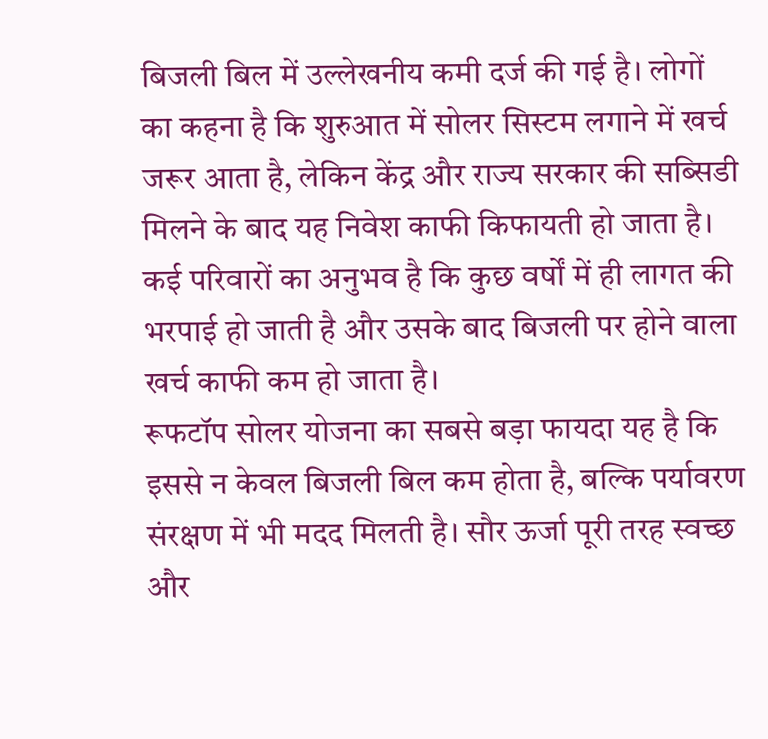बिजली बिल में उल्लेखनीय कमी दर्ज की गई है। लोगों का कहना है कि शुरुआत में सोलर सिस्टम लगाने में खर्च जरूर आता है, लेकिन केंद्र और राज्य सरकार की सब्सिडी मिलने के बाद यह निवेश काफी किफायती हो जाता है। कई परिवारों का अनुभव है कि कुछ वर्षों में ही लागत की भरपाई हो जाती है और उसके बाद बिजली पर होने वाला खर्च काफी कम हो जाता है।
रूफटॉप सोलर योजना का सबसे बड़ा फायदा यह है कि इससे न केवल बिजली बिल कम होता है, बल्कि पर्यावरण संरक्षण में भी मदद मिलती है। सौर ऊर्जा पूरी तरह स्वच्छ और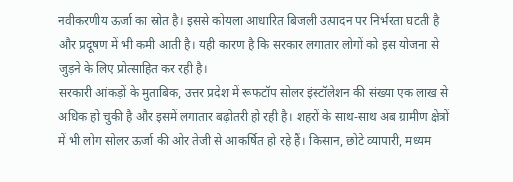नवीकरणीय ऊर्जा का स्रोत है। इससे कोयला आधारित बिजली उत्पादन पर निर्भरता घटती है और प्रदूषण में भी कमी आती है। यही कारण है कि सरकार लगातार लोगों को इस योजना से जुड़ने के लिए प्रोत्साहित कर रही है।
सरकारी आंकड़ों के मुताबिक, उत्तर प्रदेश में रूफटॉप सोलर इंस्टॉलेशन की संख्या एक लाख से अधिक हो चुकी है और इसमें लगातार बढ़ोतरी हो रही है। शहरों के साथ-साथ अब ग्रामीण क्षेत्रों में भी लोग सोलर ऊर्जा की ओर तेजी से आकर्षित हो रहे हैं। किसान, छोटे व्यापारी, मध्यम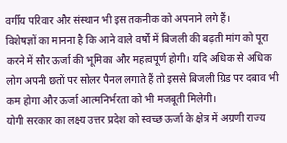वर्गीय परिवार और संस्थान भी इस तकनीक को अपनाने लगे हैं।
विशेषज्ञों का मानना है कि आने वाले वर्षों में बिजली की बढ़ती मांग को पूरा करने में सौर ऊर्जा की भूमिका और महत्वपूर्ण होगी। यदि अधिक से अधिक लोग अपनी छतों पर सोलर पैनल लगाते हैं तो इससे बिजली ग्रिड पर दबाव भी कम होगा और ऊर्जा आत्मनिर्भरता को भी मजबूती मिलेगी।
योगी सरकार का लक्ष्य उत्तर प्रदेश को स्वच्छ ऊर्जा के क्षेत्र में अग्रणी राज्य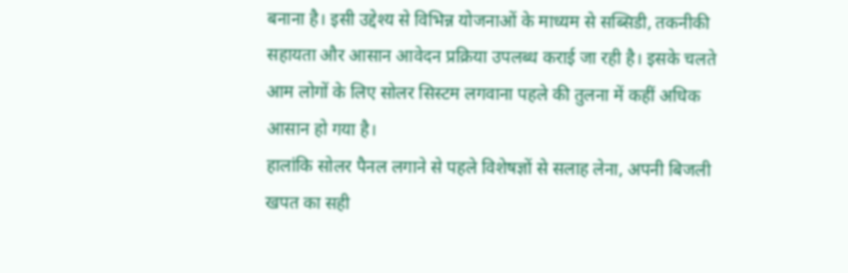बनाना है। इसी उद्देश्य से विभिन्न योजनाओं के माध्यम से सब्सिडी, तकनीकी सहायता और आसान आवेदन प्रक्रिया उपलब्ध कराई जा रही है। इसके चलते आम लोगों के लिए सोलर सिस्टम लगवाना पहले की तुलना में कहीं अधिक आसान हो गया है।
हालांकि सोलर पैनल लगाने से पहले विशेषज्ञों से सलाह लेना, अपनी बिजली खपत का सही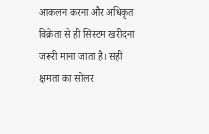आकलन करना और अधिकृत विक्रेता से ही सिस्टम खरीदना जरूरी माना जाता है। सही क्षमता का सोलर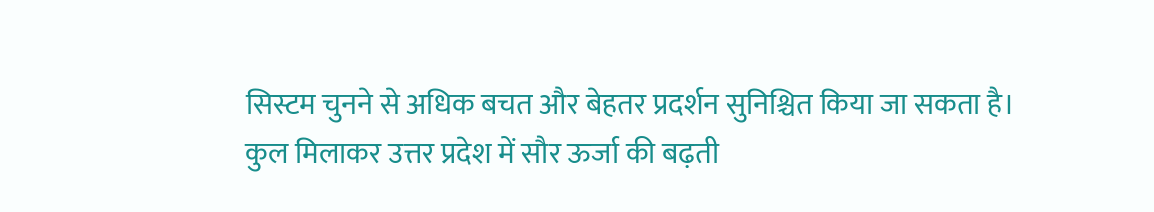सिस्टम चुनने से अधिक बचत और बेहतर प्रदर्शन सुनिश्चित किया जा सकता है।
कुल मिलाकर उत्तर प्रदेश में सौर ऊर्जा की बढ़ती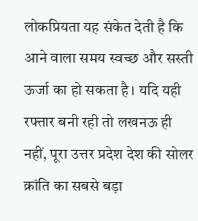लोकप्रियता यह संकेत देती है कि आने वाला समय स्वच्छ और सस्ती ऊर्जा का हो सकता है। यदि यही रफ्तार बनी रही तो लखनऊ ही नहीं, पूरा उत्तर प्रदेश देश की सोलर क्रांति का सबसे बड़ा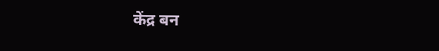केंद्र बन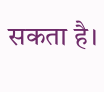सकता है।